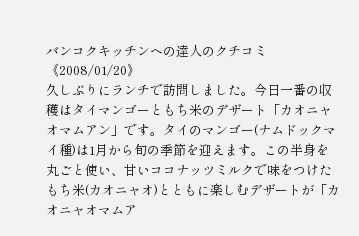バンコクキッチンへの達人のクチコミ
《2008/01/20》
久しぶりにランチで訪問しました。今日一番の収穫はタイマンゴーともち米のデザート「カオニャオマムアン」です。タイのマンゴー(ナムドックマイ種)は1月から旬の季節を迎えます。この半身を丸ごと使い、甘いココナッツミルクで味をつけたもち米(カオニャオ)とともに楽しむデザートが「カオニャオマムア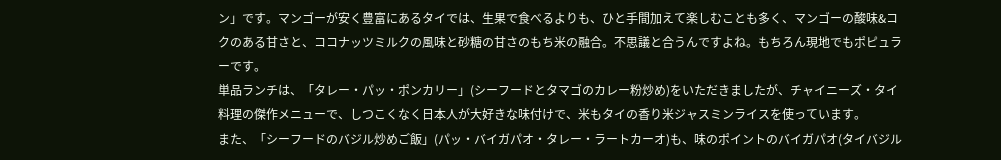ン」です。マンゴーが安く豊富にあるタイでは、生果で食べるよりも、ひと手間加えて楽しむことも多く、マンゴーの酸味&コクのある甘さと、ココナッツミルクの風味と砂糖の甘さのもち米の融合。不思議と合うんですよね。もちろん現地でもポピュラーです。
単品ランチは、「タレー・パッ・ポンカリー」(シーフードとタマゴのカレー粉炒め)をいただきましたが、チャイニーズ・タイ料理の傑作メニューで、しつこくなく日本人が大好きな味付けで、米もタイの香り米ジャスミンライスを使っています。
また、「シーフードのバジル炒めご飯」(パッ・バイガパオ・タレー・ラートカーオ)も、味のポイントのバイガパオ(タイバジル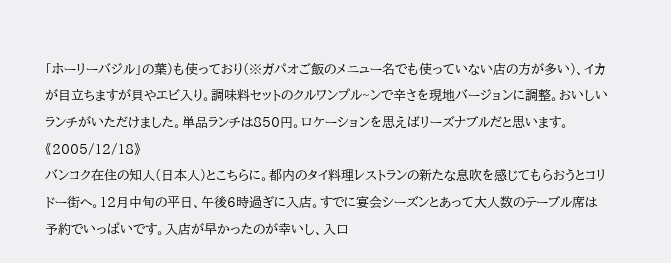「ホーリーバジル」の葉)も使っており(※ガパオご飯のメニュー名でも使っていない店の方が多い)、イカが目立ちますが貝やエビ入り。調味料セットのクルワンプル~ンで辛さを現地バージョンに調整。おいしいランチがいただけました。単品ランチは850円。ロケーションを思えばリーズナブルだと思います。
《2005/12/18》
バンコク在住の知人(日本人)とこちらに。都内のタイ料理レストランの新たな息吹を感じてもらおうとコリドー街へ。12月中旬の平日、午後6時過ぎに入店。すでに宴会シーズンとあって大人数のテーブル席は予約でいっぱいです。入店が早かったのが幸いし、入口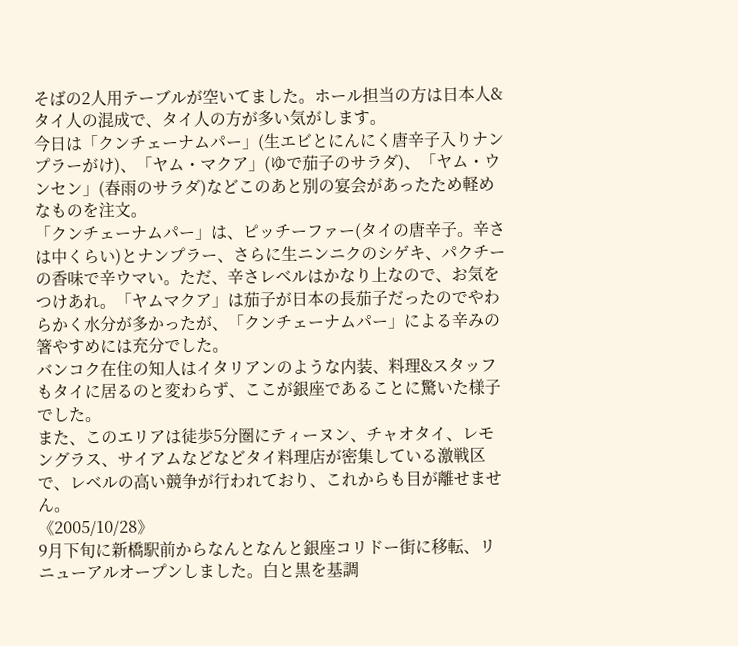そばの2人用テーブルが空いてました。ホール担当の方は日本人&タイ人の混成で、タイ人の方が多い気がします。
今日は「クンチェーナムパー」(生エビとにんにく唐辛子入りナンプラーがけ)、「ヤム・マクア」(ゆで茄子のサラダ)、「ヤム・ウンセン」(春雨のサラダ)などこのあと別の宴会があったため軽めなものを注文。
「クンチェーナムパー」は、ピッチーファー(タイの唐辛子。辛さは中くらい)とナンプラー、さらに生ニンニクのシゲキ、パクチーの香味で辛ウマい。ただ、辛さレベルはかなり上なので、お気をつけあれ。「ヤムマクア」は茄子が日本の長茄子だったのでやわらかく水分が多かったが、「クンチェーナムパー」による辛みの箸やすめには充分でした。
バンコク在住の知人はイタリアンのような内装、料理&スタッフもタイに居るのと変わらず、ここが銀座であることに驚いた様子でした。
また、このエリアは徒歩5分圏にティーヌン、チャオタイ、レモングラス、サイアムなどなどタイ料理店が密集している激戦区で、レベルの高い競争が行われており、これからも目が離せません。
《2005/10/28》
9月下旬に新橋駅前からなんとなんと銀座コリドー街に移転、リニューアルオープンしました。白と黒を基調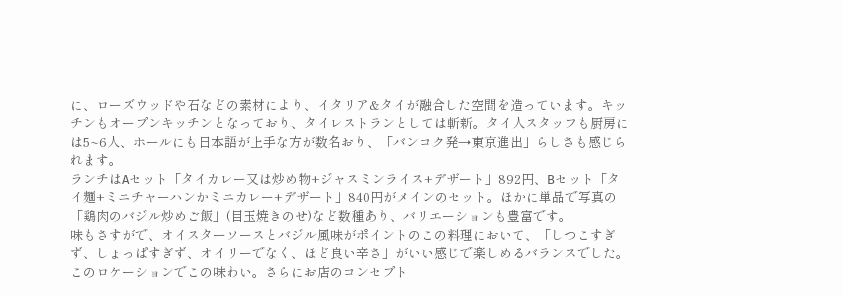に、ローズウッドや石などの素材により、イタリア&タイが融合した空間を造っています。キッチンもオープンキッチンとなっており、タイレストランとしては斬新。タイ人スタッフも厨房には5~6人、ホールにも日本語が上手な方が数名おり、「バンコク発→東京進出」らしさも感じられます。
ランチはAセット「タイカレー又は炒め物+ジャスミンライス+デザート」892円、Bセット「タイ麺+ミニチャーハンかミニカレー+デザート」840円がメインのセット。ほかに単品で写真の「鶏肉のバジル炒めご飯」(目玉焼きのせ)など数種あり、バリエーションも豊富です。
味もさすがで、オイスターソースとバジル風味がポイントのこの料理において、「しつこすぎず、しょっぱすぎず、オイリーでなく、ほど良い辛さ」がいい感じで楽しめるバランスでした。
このロケーションでこの味わい。さらにお店のコンセプト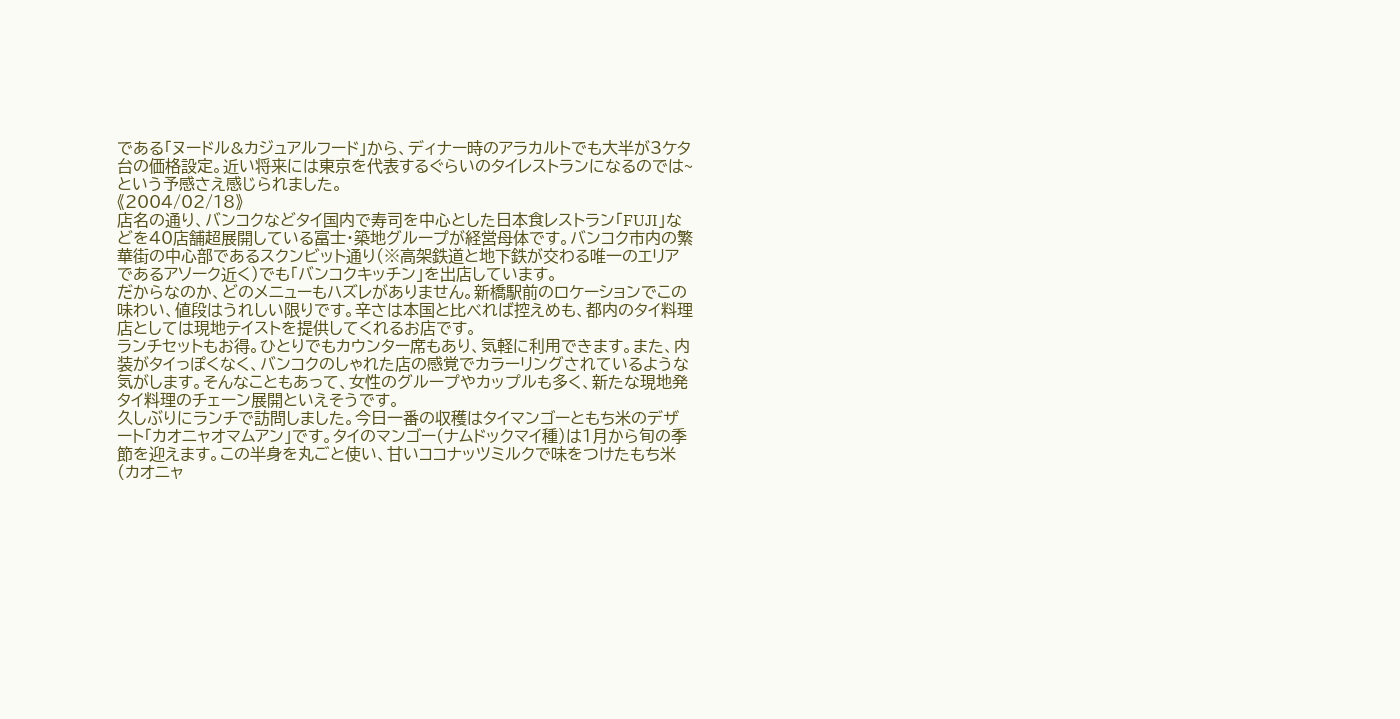である「ヌードル&カジュアルフード」から、ディナー時のアラカルトでも大半が3ケタ台の価格設定。近い将来には東京を代表するぐらいのタイレストランになるのでは~という予感さえ感じられました。
《2004/02/18》
店名の通り、バンコクなどタイ国内で寿司を中心とした日本食レストラン「FUJI」などを40店舗超展開している富士・築地グループが経営母体です。バンコク市内の繁華街の中心部であるスクンビット通り(※高架鉄道と地下鉄が交わる唯一のエリアであるアソーク近く)でも「バンコクキッチン」を出店しています。
だからなのか、どのメニューもハズレがありません。新橋駅前のロケーションでこの味わい、値段はうれしい限りです。辛さは本国と比べれば控えめも、都内のタイ料理店としては現地テイストを提供してくれるお店です。
ランチセットもお得。ひとりでもカウンター席もあり、気軽に利用できます。また、内装がタイっぽくなく、バンコクのしゃれた店の感覚でカラーリングされているような気がします。そんなこともあって、女性のグループやカップルも多く、新たな現地発タイ料理のチェーン展開といえそうです。
久しぶりにランチで訪問しました。今日一番の収穫はタイマンゴーともち米のデザート「カオニャオマムアン」です。タイのマンゴー(ナムドックマイ種)は1月から旬の季節を迎えます。この半身を丸ごと使い、甘いココナッツミルクで味をつけたもち米(カオニャ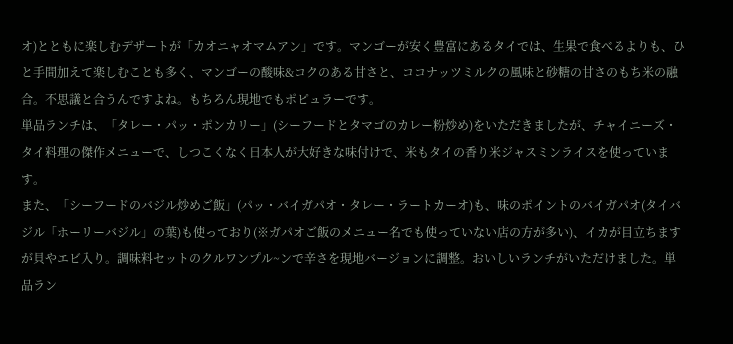オ)とともに楽しむデザートが「カオニャオマムアン」です。マンゴーが安く豊富にあるタイでは、生果で食べるよりも、ひと手間加えて楽しむことも多く、マンゴーの酸味&コクのある甘さと、ココナッツミルクの風味と砂糖の甘さのもち米の融合。不思議と合うんですよね。もちろん現地でもポピュラーです。
単品ランチは、「タレー・パッ・ポンカリー」(シーフードとタマゴのカレー粉炒め)をいただきましたが、チャイニーズ・タイ料理の傑作メニューで、しつこくなく日本人が大好きな味付けで、米もタイの香り米ジャスミンライスを使っています。
また、「シーフードのバジル炒めご飯」(パッ・バイガパオ・タレー・ラートカーオ)も、味のポイントのバイガパオ(タイバジル「ホーリーバジル」の葉)も使っており(※ガパオご飯のメニュー名でも使っていない店の方が多い)、イカが目立ちますが貝やエビ入り。調味料セットのクルワンプル~ンで辛さを現地バージョンに調整。おいしいランチがいただけました。単品ラン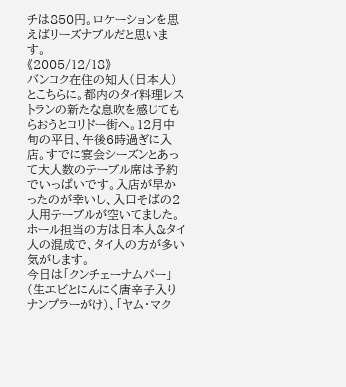チは850円。ロケーションを思えばリーズナブルだと思います。
《2005/12/18》
バンコク在住の知人(日本人)とこちらに。都内のタイ料理レストランの新たな息吹を感じてもらおうとコリドー街へ。12月中旬の平日、午後6時過ぎに入店。すでに宴会シーズンとあって大人数のテーブル席は予約でいっぱいです。入店が早かったのが幸いし、入口そばの2人用テーブルが空いてました。ホール担当の方は日本人&タイ人の混成で、タイ人の方が多い気がします。
今日は「クンチェーナムパー」(生エビとにんにく唐辛子入りナンプラーがけ)、「ヤム・マク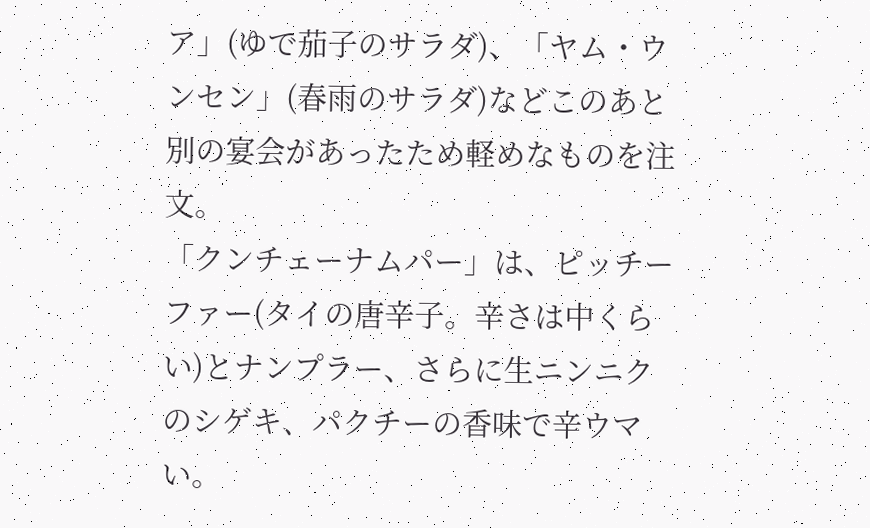ア」(ゆで茄子のサラダ)、「ヤム・ウンセン」(春雨のサラダ)などこのあと別の宴会があったため軽めなものを注文。
「クンチェーナムパー」は、ピッチーファー(タイの唐辛子。辛さは中くらい)とナンプラー、さらに生ニンニクのシゲキ、パクチーの香味で辛ウマい。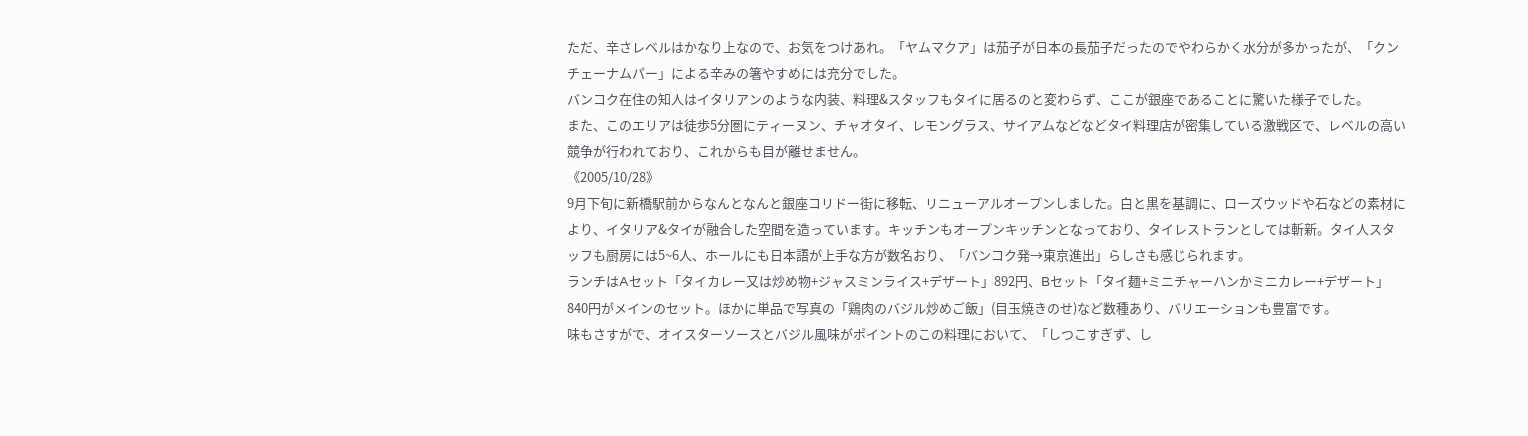ただ、辛さレベルはかなり上なので、お気をつけあれ。「ヤムマクア」は茄子が日本の長茄子だったのでやわらかく水分が多かったが、「クンチェーナムパー」による辛みの箸やすめには充分でした。
バンコク在住の知人はイタリアンのような内装、料理&スタッフもタイに居るのと変わらず、ここが銀座であることに驚いた様子でした。
また、このエリアは徒歩5分圏にティーヌン、チャオタイ、レモングラス、サイアムなどなどタイ料理店が密集している激戦区で、レベルの高い競争が行われており、これからも目が離せません。
《2005/10/28》
9月下旬に新橋駅前からなんとなんと銀座コリドー街に移転、リニューアルオープンしました。白と黒を基調に、ローズウッドや石などの素材により、イタリア&タイが融合した空間を造っています。キッチンもオープンキッチンとなっており、タイレストランとしては斬新。タイ人スタッフも厨房には5~6人、ホールにも日本語が上手な方が数名おり、「バンコク発→東京進出」らしさも感じられます。
ランチはAセット「タイカレー又は炒め物+ジャスミンライス+デザート」892円、Bセット「タイ麺+ミニチャーハンかミニカレー+デザート」840円がメインのセット。ほかに単品で写真の「鶏肉のバジル炒めご飯」(目玉焼きのせ)など数種あり、バリエーションも豊富です。
味もさすがで、オイスターソースとバジル風味がポイントのこの料理において、「しつこすぎず、し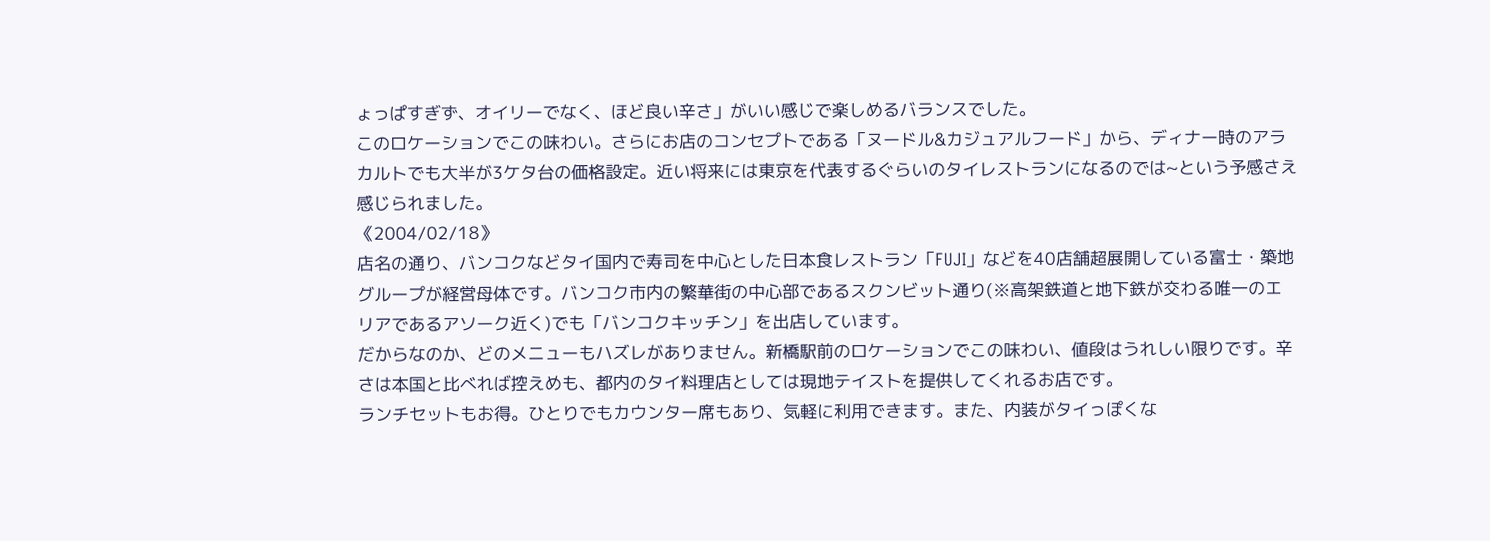ょっぱすぎず、オイリーでなく、ほど良い辛さ」がいい感じで楽しめるバランスでした。
このロケーションでこの味わい。さらにお店のコンセプトである「ヌードル&カジュアルフード」から、ディナー時のアラカルトでも大半が3ケタ台の価格設定。近い将来には東京を代表するぐらいのタイレストランになるのでは~という予感さえ感じられました。
《2004/02/18》
店名の通り、バンコクなどタイ国内で寿司を中心とした日本食レストラン「FUJI」などを40店舗超展開している富士・築地グループが経営母体です。バンコク市内の繁華街の中心部であるスクンビット通り(※高架鉄道と地下鉄が交わる唯一のエリアであるアソーク近く)でも「バンコクキッチン」を出店しています。
だからなのか、どのメニューもハズレがありません。新橋駅前のロケーションでこの味わい、値段はうれしい限りです。辛さは本国と比べれば控えめも、都内のタイ料理店としては現地テイストを提供してくれるお店です。
ランチセットもお得。ひとりでもカウンター席もあり、気軽に利用できます。また、内装がタイっぽくな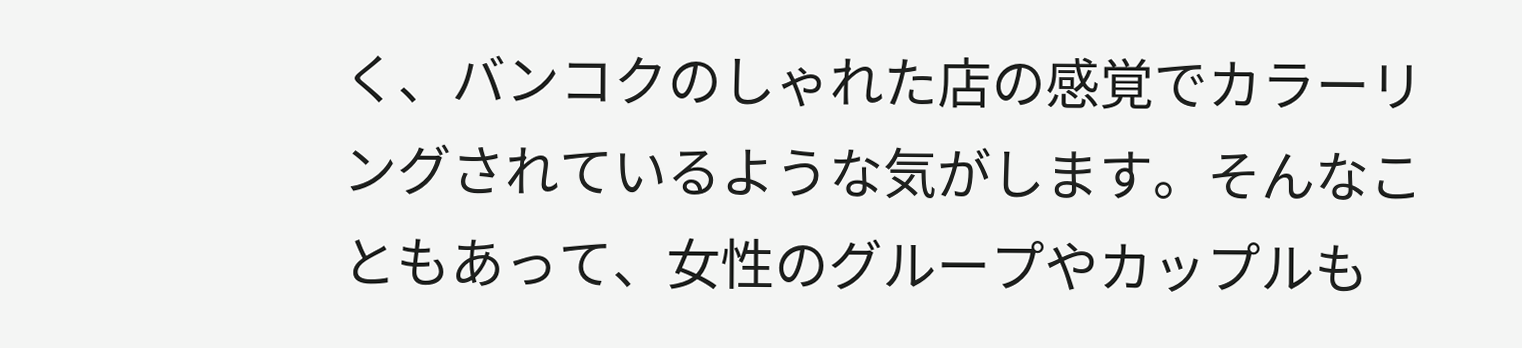く、バンコクのしゃれた店の感覚でカラーリングされているような気がします。そんなこともあって、女性のグループやカップルも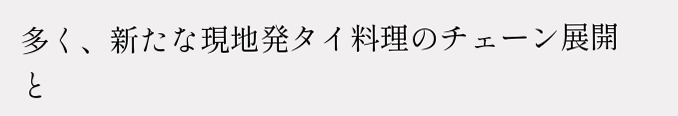多く、新たな現地発タイ料理のチェーン展開と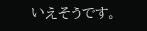いえそうです。